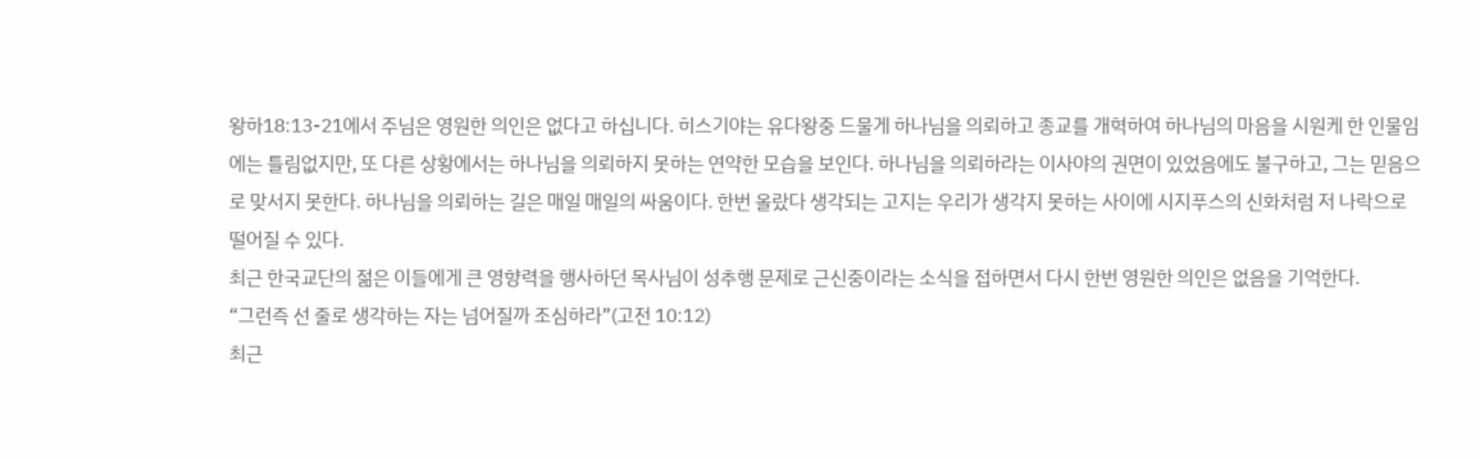왕하18:13-21에서 주님은 영원한 의인은 없다고 하십니다. 히스기야는 유다왕중 드물게 하나님을 의뢰하고 종교를 개혁하여 하나님의 마음을 시원케 한 인물임에는 틀림없지만, 또 다른 상황에서는 하나님을 의뢰하지 못하는 연약한 모습을 보인다. 하나님을 의뢰하라는 이사야의 권면이 있었음에도 불구하고, 그는 믿음으로 맞서지 못한다. 하나님을 의뢰하는 길은 매일 매일의 싸움이다. 한번 올랐다 생각되는 고지는 우리가 생각지 못하는 사이에 시지푸스의 신화처럼 저 나락으로 떨어질 수 있다.
최근 한국교단의 젊은 이들에게 큰 영향력을 행사하던 목사님이 성추행 문제로 근신중이라는 소식을 접하면서 다시 한번 영원한 의인은 없음을 기억한다.
“그런즉 선 줄로 생각하는 자는 넘어질까 조심하라”(고전 10:12)
최근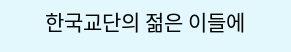한국교단의 젊은 이들에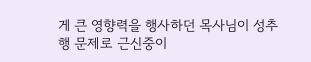게 큰 영향력을 행사하던 목사님이 성추행 문제로 근신중이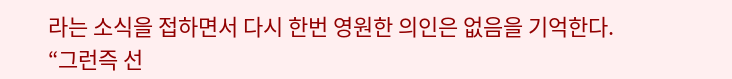라는 소식을 접하면서 다시 한번 영원한 의인은 없음을 기억한다.
“그런즉 선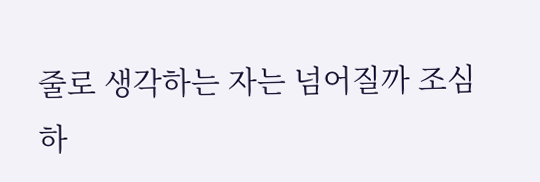줄로 생각하는 자는 넘어질까 조심하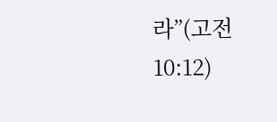라”(고전 10:12)